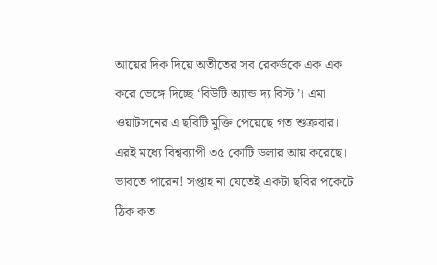আয়ের দিক দিয়ে অতীতের সব রেকর্ডকে এক এক করে ভেঙ্গে দিচ্ছে ‘বিউটি অ্যান্ড দ্য বিস্ট’। এমা ওয়াটসনের এ ছবিটি মুক্তি পেয়েছে গত শুক্রবার। এরই মধ্যে বিশ্বব্যাপী ৩৫ কোটি ডলার আয় করেছে।
ভাবতে পারেন! সপ্তাহ না যেতেই একটা ছবির পকেটে ঠিক কত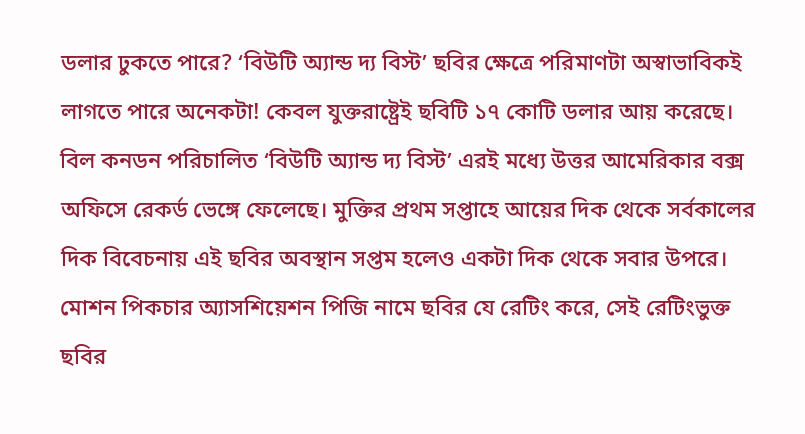ডলার ঢুকতে পারে? ‘বিউটি অ্যান্ড দ্য বিস্ট’ ছবির ক্ষেত্রে পরিমাণটা অস্বাভাবিকই লাগতে পারে অনেকটা! কেবল যুক্তরাষ্ট্রেই ছবিটি ১৭ কোটি ডলার আয় করেছে।
বিল কনডন পরিচালিত ‘বিউটি অ্যান্ড দ্য বিস্ট’ এরই মধ্যে উত্তর আমেরিকার বক্স অফিসে রেকর্ড ভেঙ্গে ফেলেছে। মুক্তির প্রথম সপ্তাহে আয়ের দিক থেকে সর্বকালের দিক বিবেচনায় এই ছবির অবস্থান সপ্তম হলেও একটা দিক থেকে সবার উপরে। মোশন পিকচার অ্যাসশিয়েশন পিজি নামে ছবির যে রেটিং করে, সেই রেটিংভুক্ত ছবির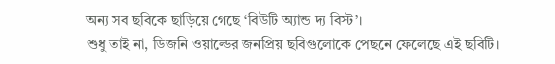অন্য সব ছবিকে ছাড়িয়ে গেছে ‘বিউটি অ্যান্ড দ্য বিস্ট’।
শুধু তাই না, ডিজনি ওয়াল্ডের জনপ্রিয় ছবিগুলোকে পেছনে ফেলেছে এই ছবিটি।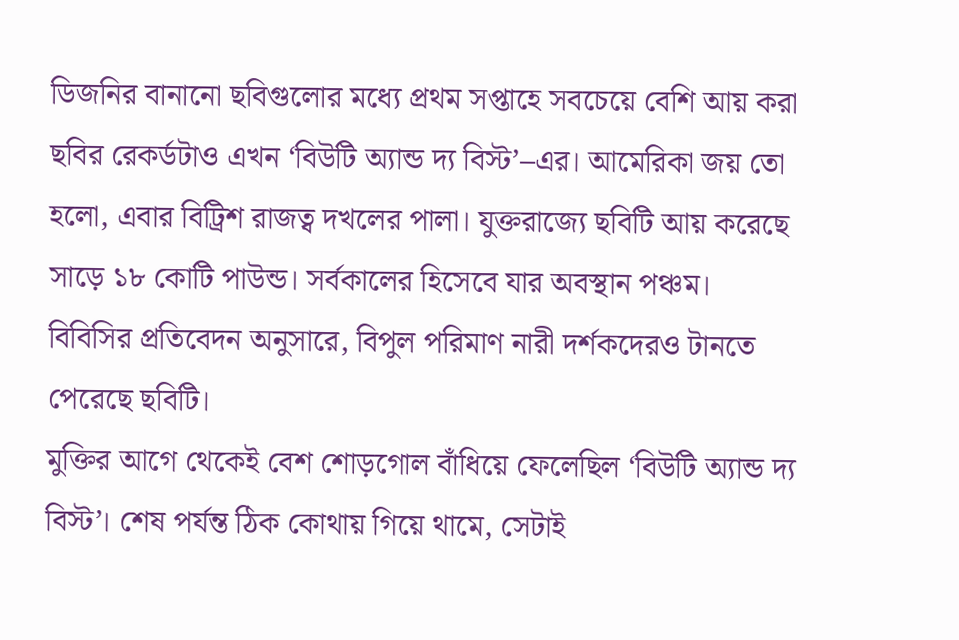ডিজনির বানানো ছবিগুলোর মধ্যে প্রথম সপ্তাহে সবচেয়ে বেশি আয় করা ছবির রেকর্ডটাও এখন ‘বিউটি অ্যান্ড দ্য বিস্ট’–এর। আমেরিকা জয় তো হলো, এবার বিট্রিশ রাজত্ব দখলের পালা। যুক্তরাজ্যে ছবিটি আয় করেছে সাড়ে ১৮ কোটি পাউন্ড। সর্বকালের হিসেবে যার অবস্থান পঞ্চম।
বিবিসির প্রতিবেদন অনুসারে, বিপুল পরিমাণ নারী দর্শকদেরও টানতে পেরেছে ছবিটি।
মুক্তির আগে থেকেই বেশ শোড়গোল বাঁধিয়ে ফেলেছিল ‘বিউটি অ্যান্ড দ্য বিস্ট’। শেষ পর্যন্ত ঠিক কোথায় গিয়ে থামে, সেটাই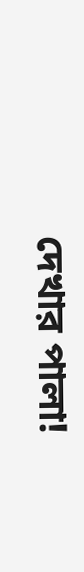দেখার পালা!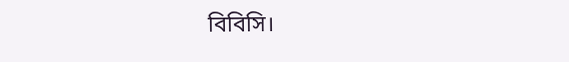বিবিসি।